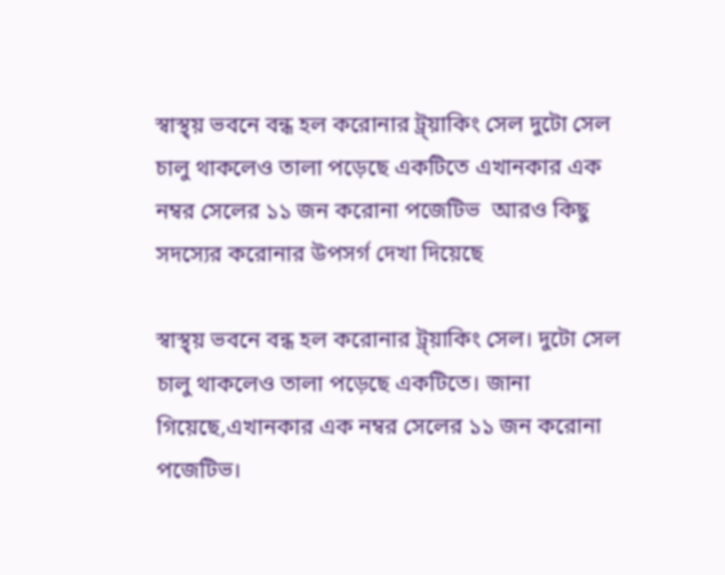স্বাস্থ্য় ভবনে বন্ধ হল করোনার ট্র্য়াকিং সেল দুটো সেল চালু থাকলেও তালা পড়েছে একটিতে এখানকার এক নম্বর সেলের ১১ জন করোনা পজেটিভ  আরও কিছু সদস্যের করোনার উপসর্গ দেখা দিয়েছে

স্বাস্থ্য় ভবনে বন্ধ হল করোনার ট্র্য়াকিং সেল। দুটো সেল চালু থাকলেও তালা পড়েছে একটিতে। জানা গিয়েছে,এখানকার এক নম্বর সেলের ১১ জন করোনা পজেটিভ।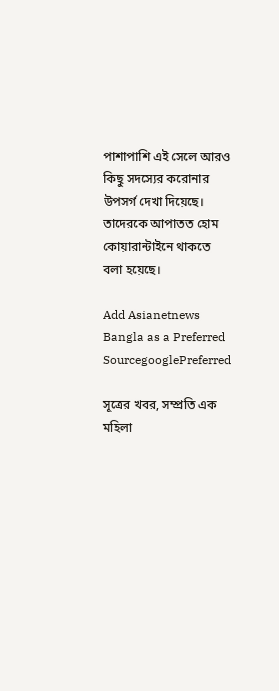পাশাপাশি এই সেলে আরও কিছু সদস্যের করোনার উপসর্গ দেখা দিয়েছে। তাদেরকে আপাতত হোম কোয়ারান্টাইনে থাকতে বলা হয়েছে।

Add Asianetnews Bangla as a Preferred SourcegooglePreferred

সূত্রের খবর, সম্প্রতি এক মহিলা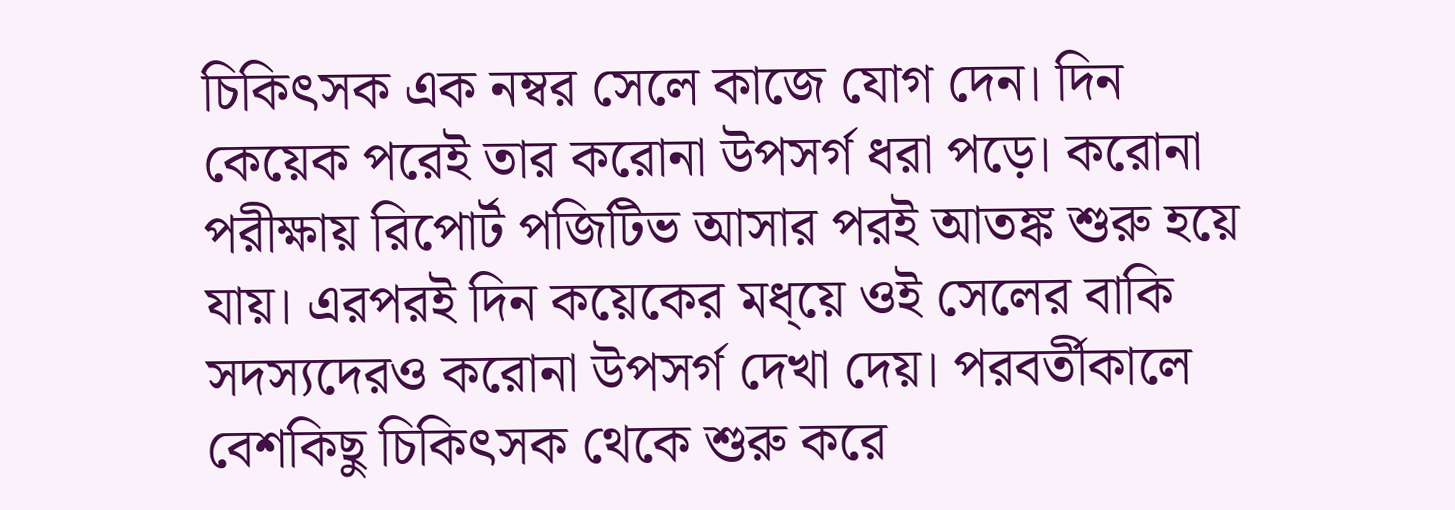চিকিৎসক এক নম্বর সেলে কাজে যোগ দেন। দিন কেয়েক পরেই তার করোনা উপসর্গ ধরা পড়ে। করোনা পরীক্ষায় রিপোর্ট পজিটিভ আসার পরই আতঙ্ক শুরু হয়ে যায়। এরপরই দিন কয়েকের মধ্য়ে ওই সেলের বাকি সদস্যদেরও করোনা উপসর্গ দেখা দেয়। পরবর্তীকালে বেশকিছু চিকিৎসক থেকে শুরু করে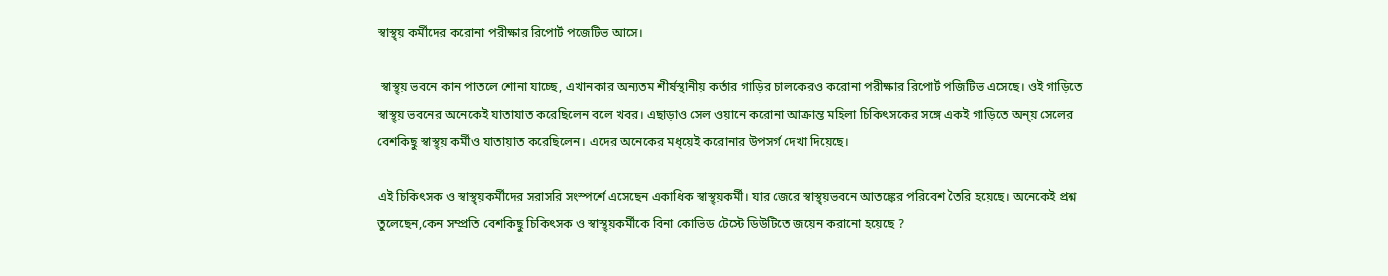স্বাস্থ্য় কর্মীদের করোনা পরীক্ষার রিপোর্ট পজেটিভ আসে।

 স্বাস্থ্য় ভবনে কান পাতলে শোনা যাচ্ছে, এখানকার অন্যতম শীর্ষস্থানীয় কর্তার গাড়ির চালকেরও করোনা পরীক্ষার রিপোর্ট পজিটিভ এসেছে। ওই গাড়িতে স্বাস্থ্য় ভবনের অনেকেই যাতাযাত করেছিলেন বলে খবর। এছাড়াও সেল ওয়ানে করোনা আক্রান্ত মহিলা চিকিৎসকের সঙ্গে একই গাড়িতে অন্য় সেলের বেশকিছু স্বাস্থ্য় কর্মীও যাতায়াত করেছিলেন। এদের অনেকের মধ্য়েই করোনার উপসর্গ দেখা দিয়েছে।

এই চিকিৎসক ও স্বাস্থ্য়কর্মীদের সরাসরি সংস্পর্শে এসেছেন একাধিক স্বাস্থ্য়কর্মী। যার জেরে স্বাস্থ্য়ভবনে আতঙ্কের পরিবেশ তৈরি হয়েছে। অনেকেই প্রশ্ন তুলেছেন,কেন সম্প্রতি বেশকিছু চিকিৎসক ও স্বাস্থ্য়কর্মীকে বিনা কোভিড টেস্টে ডিউটিতে জয়েন করানো হয়েছে ?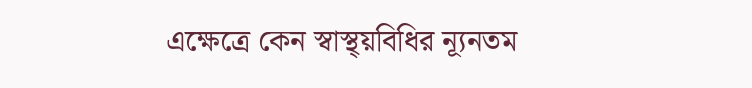এক্ষেত্রে কেন স্বাস্থ্য়বিধির ন্যূনতম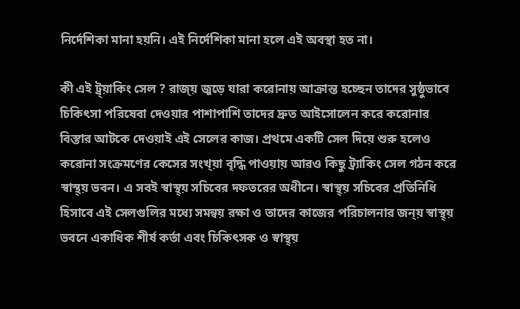নির্দেশিকা মানা হয়নি। এই নির্দেশিকা মানা হলে এই অবস্থা হত না।

কী এই ট্র্য়াকিং সেল ? রাজ্য় জুড়ে যারা করোনায় আক্রান্ত হচ্ছেন তাদের সুষ্ঠুভাবে চিকিৎসা পরিষেবা দেওয়ার পাশাপাশি তাদের দ্রুত আইসোলেন করে করোনার বিস্তার আটকে দেওয়াই এই সেলের কাজ। প্রথমে একটি সেল দিয়ে শুরু হলেও করোনা সংক্রমণের কেসের সংখ্য়া বৃদ্ধি পাওয়ায় আরও কিছু ট্র্যাকিং সেল গঠন করে স্বাস্থ্য় ভবন। এ সবই স্বাস্থ্য় সচিবের দফতরের অধীনে। স্বাস্থ্য় সচিবের প্রতিনিধি হিসাবে এই সেলগুলির মধ্যে সমন্বয় রক্ষা ও তাদের কাজের পরিচালনার জন্য় স্বাস্থ্য় ভবনে একাধিক শীর্ষ কর্তা এবং চিকিৎসক ও স্বাস্থ্য়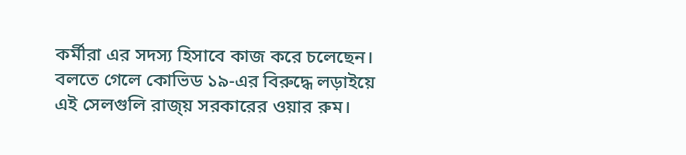কর্মীরা এর সদস্য হিসাবে কাজ করে চলেছেন। বলতে গেলে কোভিড ১৯-এর বিরুদ্ধে লড়াইয়ে এই সেলগুলি রাজ্য় সরকারের ওয়ার রুম।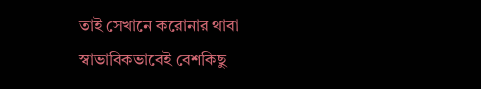তাই সেখানে করোনার থাবা স্বাভাবিকভাবেই বেশকিছু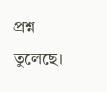প্রশ্ন তুলেছে।